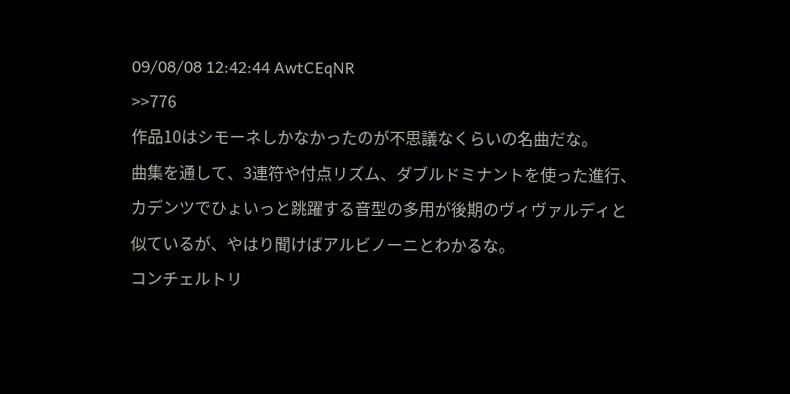09/08/08 12:42:44 AwtCEqNR
>>776
作品10はシモーネしかなかったのが不思議なくらいの名曲だな。
曲集を通して、3連符や付点リズム、ダブルドミナントを使った進行、
カデンツでひょいっと跳躍する音型の多用が後期のヴィヴァルディと
似ているが、やはり聞けばアルビノーニとわかるな。
コンチェルトリ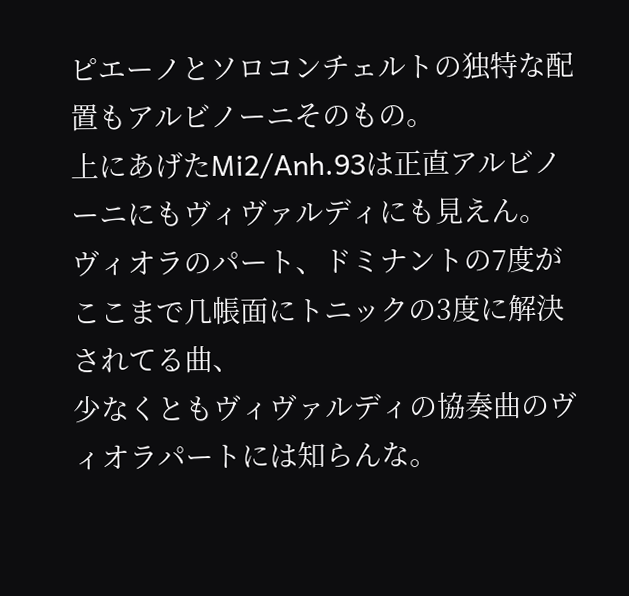ピエーノとソロコンチェルトの独特な配置もアルビノーニそのもの。
上にあげたMi2/Anh.93は正直アルビノーニにもヴィヴァルディにも見えん。
ヴィオラのパート、ドミナントの7度がここまで几帳面にトニックの3度に解決されてる曲、
少なくともヴィヴァルディの協奏曲のヴィオラパートには知らんな。